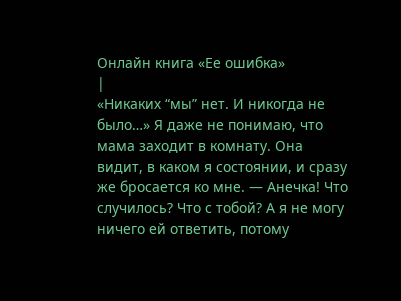Онлайн книга «Ее ошибка»
|
«Никаких “мы” нет. И никогда не было…» Я даже не понимаю, что мама заходит в комнату. Она видит, в каком я состоянии, и сразу же бросается ко мне. — Анечка! Что случилось? Что с тобой? А я не могу ничего ей ответить, потому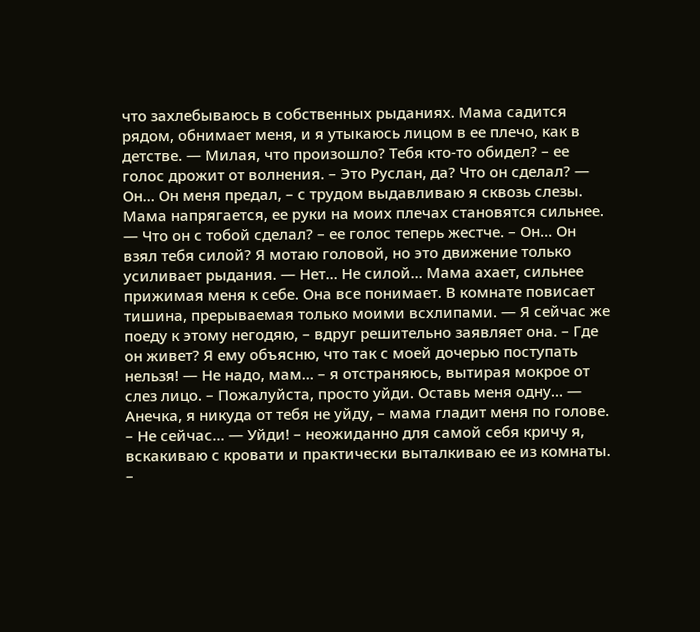что захлебываюсь в собственных рыданиях. Мама садится рядом, обнимает меня, и я утыкаюсь лицом в ее плечо, как в детстве. — Милая, что произошло? Тебя кто-то обидел? – ее голос дрожит от волнения. – Это Руслан, да? Что он сделал? — Он… Он меня предал, – с трудом выдавливаю я сквозь слезы. Мама напрягается, ее руки на моих плечах становятся сильнее. — Что он с тобой сделал? – ее голос теперь жестче. – Он… Он взял тебя силой? Я мотаю головой, но это движение только усиливает рыдания. — Нет… Не силой… Мама ахает, сильнее прижимая меня к себе. Она все понимает. В комнате повисает тишина, прерываемая только моими всхлипами. — Я сейчас же поеду к этому негодяю, – вдруг решительно заявляет она. – Где он живет? Я ему объясню, что так с моей дочерью поступать нельзя! — Не надо, мам… – я отстраняюсь, вытирая мокрое от слез лицо. – Пожалуйста, просто уйди. Оставь меня одну… — Анечка, я никуда от тебя не уйду, – мама гладит меня по голове. – Не сейчас… — Уйди! – неожиданно для самой себя кричу я, вскакиваю с кровати и практически выталкиваю ее из комнаты. –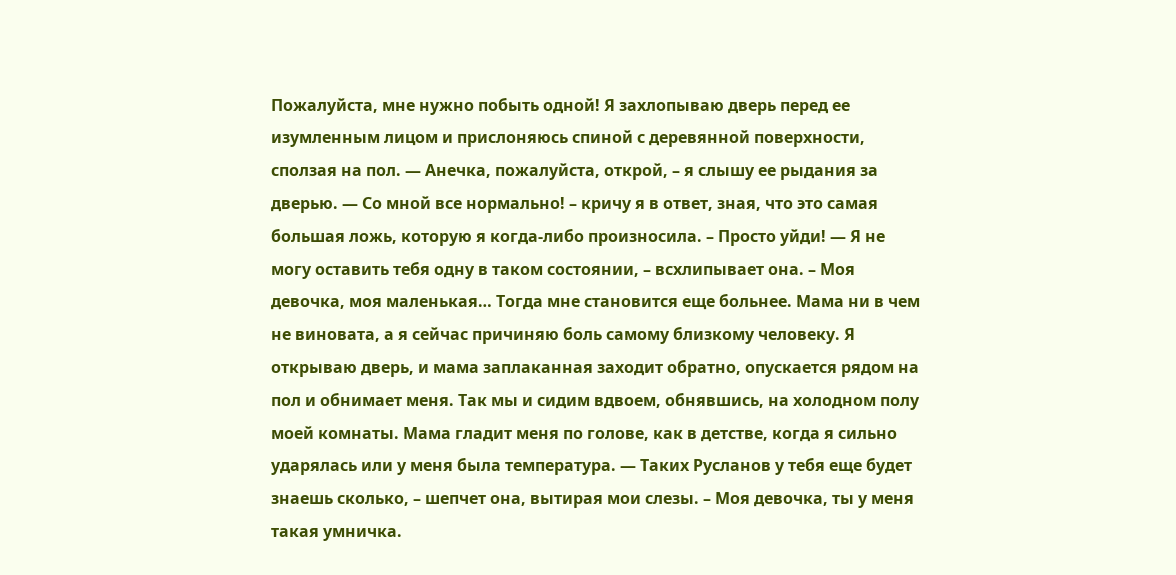Пожалуйста, мне нужно побыть одной! Я захлопываю дверь перед ее изумленным лицом и прислоняюсь спиной с деревянной поверхности, сползая на пол. — Анечка, пожалуйста, открой, – я слышу ее рыдания за дверью. — Со мной все нормально! – кричу я в ответ, зная, что это самая большая ложь, которую я когда-либо произносила. – Просто уйди! — Я не могу оставить тебя одну в таком состоянии, – всхлипывает она. – Моя девочка, моя маленькая… Тогда мне становится еще больнее. Мама ни в чем не виновата, а я сейчас причиняю боль самому близкому человеку. Я открываю дверь, и мама заплаканная заходит обратно, опускается рядом на пол и обнимает меня. Так мы и сидим вдвоем, обнявшись, на холодном полу моей комнаты. Мама гладит меня по голове, как в детстве, когда я сильно ударялась или у меня была температура. — Таких Русланов у тебя еще будет знаешь сколько, – шепчет она, вытирая мои слезы. – Моя девочка, ты у меня такая умничка.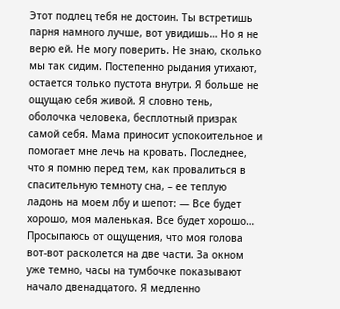Этот подлец тебя не достоин. Ты встретишь парня намного лучше, вот увидишь… Но я не верю ей. Не могу поверить. Не знаю, сколько мы так сидим. Постепенно рыдания утихают, остается только пустота внутри. Я больше не ощущаю себя живой. Я словно тень, оболочка человека, бесплотный призрак самой себя. Мама приносит успокоительное и помогает мне лечь на кровать. Последнее, что я помню перед тем, как провалиться в спасительную темноту сна, – ее теплую ладонь на моем лбу и шепот: — Все будет хорошо, моя маленькая. Все будет хорошо… Просыпаюсь от ощущения, что моя голова вот-вот расколется на две части. За окном уже темно, часы на тумбочке показывают начало двенадцатого. Я медленно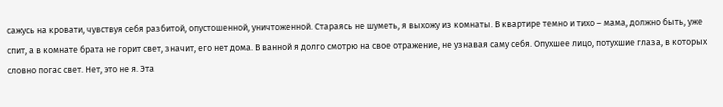сажусь на кровати, чувствуя себя разбитой, опустошенной, уничтоженной. Стараясь не шуметь, я выхожу из комнаты. В квартире темно и тихо – мама, должно быть, уже спит, а в комнате брата не горит свет, значит, его нет дома. В ванной я долго смотрю на свое отражение, не узнавая саму себя. Опухшее лицо, потухшие глаза, в которых словно погас свет. Нет, это не я. Эта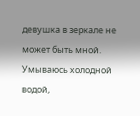девушка в зеркале не может быть мной. Умываюсь холодной водой,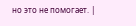но это не помогает. |